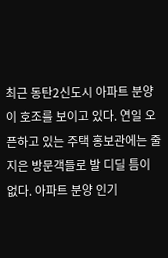최근 동탄2신도시 아파트 분양이 호조를 보이고 있다. 연일 오픈하고 있는 주택 홍보관에는 줄지은 방문객들로 발 디딜 틈이 없다. 아파트 분양 인기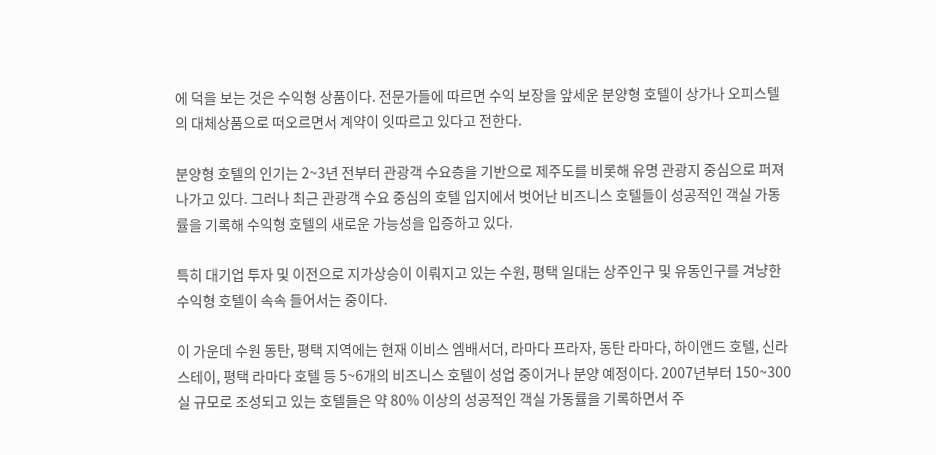에 덕을 보는 것은 수익형 상품이다. 전문가들에 따르면 수익 보장을 앞세운 분양형 호텔이 상가나 오피스텔의 대체상품으로 떠오르면서 계약이 잇따르고 있다고 전한다.

분양형 호텔의 인기는 2~3년 전부터 관광객 수요층을 기반으로 제주도를 비롯해 유명 관광지 중심으로 퍼져 나가고 있다. 그러나 최근 관광객 수요 중심의 호텔 입지에서 벗어난 비즈니스 호텔들이 성공적인 객실 가동률을 기록해 수익형 호텔의 새로운 가능성을 입증하고 있다.

특히 대기업 투자 및 이전으로 지가상승이 이뤄지고 있는 수원, 평택 일대는 상주인구 및 유동인구를 겨냥한 수익형 호텔이 속속 들어서는 중이다.

이 가운데 수원 동탄, 평택 지역에는 현재 이비스 엠배서더, 라마다 프라자, 동탄 라마다, 하이앤드 호텔, 신라 스테이, 평택 라마다 호텔 등 5~6개의 비즈니스 호텔이 성업 중이거나 분양 예정이다. 2007년부터 150~300실 규모로 조성되고 있는 호텔들은 약 80% 이상의 성공적인 객실 가동률을 기록하면서 주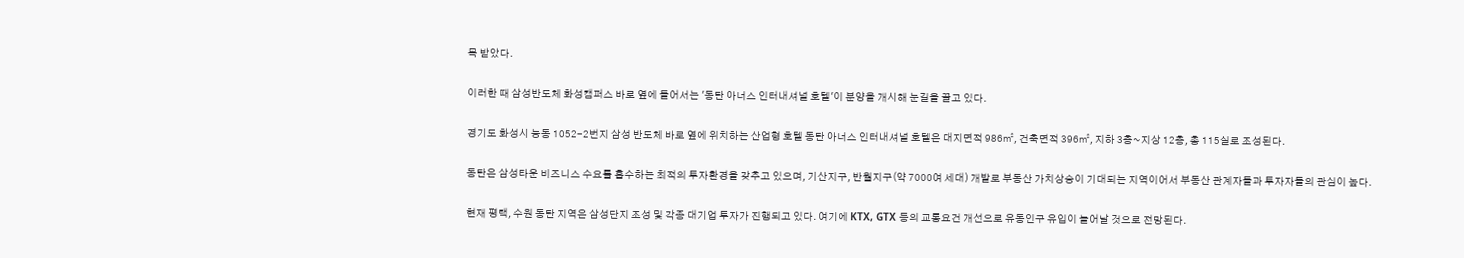목 받았다.

이러한 때 삼성반도체 화성캠퍼스 바로 옆에 들어서는 '동탄 아너스 인터내셔널 호텔'이 분양을 개시해 눈길을 끌고 있다.

경기도 화성시 능동 1052-2번지 삼성 반도체 바로 옆에 위치하는 산업형 호텔 동탄 아너스 인터내셔널 호텔은 대지면적 986㎡, 건축면적 396㎡, 지하 3층~지상 12층, 총 115실로 조성된다.

동탄은 삼성타운 비즈니스 수요를 흡수하는 최적의 투자환경을 갖추고 있으며, 기산지구, 반월지구(약 7000여 세대) 개발로 부동산 가치상승이 기대되는 지역이어서 부동산 관계자들과 투자자들의 관심이 높다.

현재 평택, 수원 동탄 지역은 삼성단지 조성 및 각종 대기업 투자가 진행되고 있다. 여기에 KTX, GTX 등의 교통요건 개선으로 유동인구 유입이 늘어날 것으로 전망된다.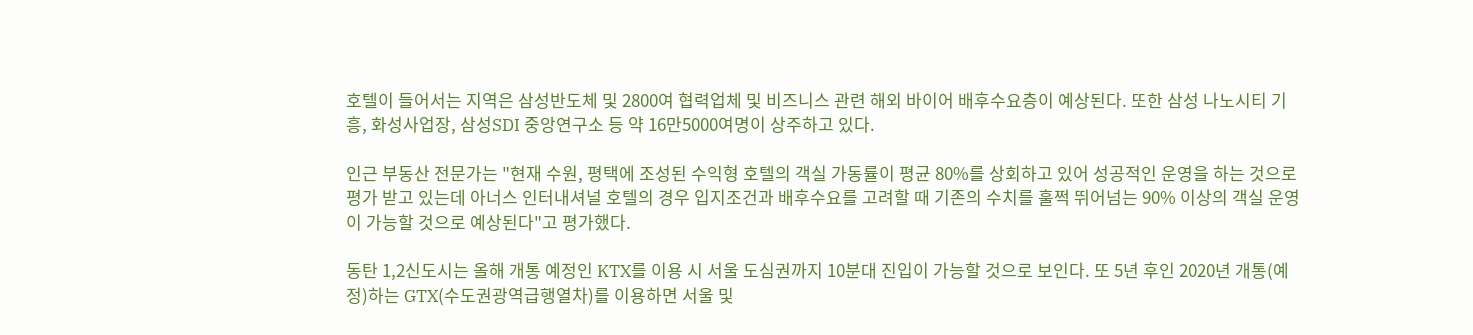호텔이 들어서는 지역은 삼성반도체 및 2800여 협력업체 및 비즈니스 관련 해외 바이어 배후수요층이 예상된다. 또한 삼성 나노시티 기흥, 화성사업장, 삼성SDI 중앙연구소 등 약 16만5000여명이 상주하고 있다.

인근 부동산 전문가는 "현재 수원, 평택에 조성된 수익형 호텔의 객실 가동률이 평균 80%를 상회하고 있어 성공적인 운영을 하는 것으로 평가 받고 있는데 아너스 인터내셔널 호텔의 경우 입지조건과 배후수요를 고려할 때 기존의 수치를 훌쩍 뛰어넘는 90% 이상의 객실 운영이 가능할 것으로 예상된다"고 평가했다.

동탄 1,2신도시는 올해 개통 예정인 KTX를 이용 시 서울 도심권까지 10분대 진입이 가능할 것으로 보인다. 또 5년 후인 2020년 개통(예정)하는 GTX(수도권광역급행열차)를 이용하면 서울 및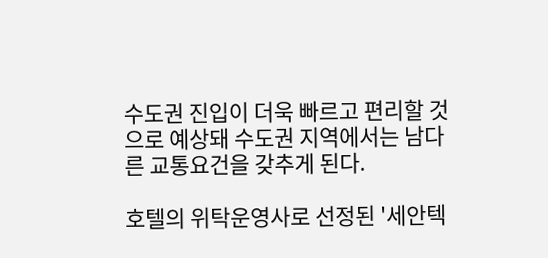수도권 진입이 더욱 빠르고 편리할 것으로 예상돼 수도권 지역에서는 남다른 교통요건을 갖추게 된다.

호텔의 위탁운영사로 선정된 '세안텍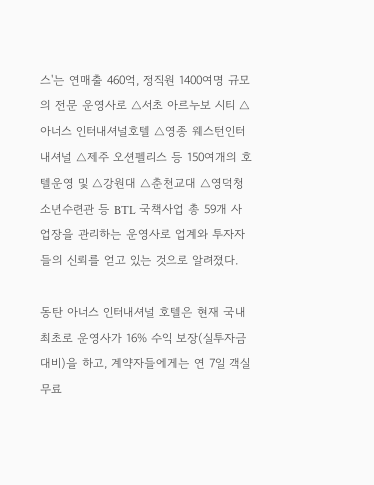스'는 연매출 460억, 정직원 1400여명 규모의 전문 운영사로 △서초 아르누보 시티 △아너스 인터내셔널호텔 △영종 웨스턴인터내셔널 △제주 오션펠리스 등 150여개의 호텔운영 및 △강원대 △춘천교대 △영덕청소년수련관 등 BTL 국책사업 총 59개 사업장을 관리하는 운영사로 업계와 투자자들의 신뢰를 얻고 있는 것으로 알려졌다.

동탄 아너스 인터내셔널 호텔은 현재 국내 최초로 운영사가 16% 수익 보장(실투자금대비)을 하고, 계약자들에게는 연 7일 객실무료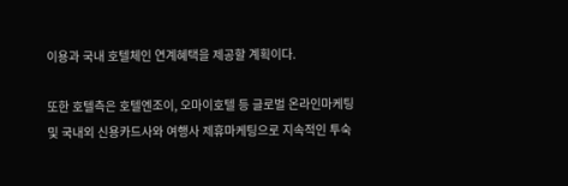이용과 국내 호텔체인 연계혜택을 제공할 계획이다.

또한 호텔측은 호텔엔조이, 오마이호텔 등 글로벌 온라인마케팅 및 국내외 신용카드사와 여행사 제휴마케팅으로 지속적인 투숙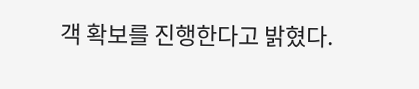객 확보를 진행한다고 밝혔다.